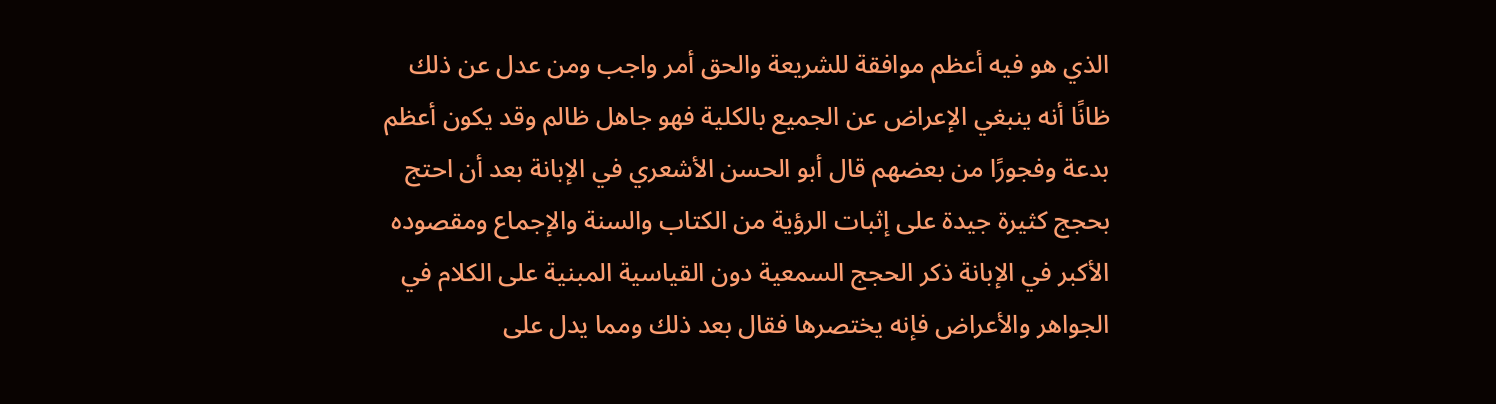الذي هو فيه أعظم موافقة للشريعة والحق أمر واجب ومن عدل عن ذلك ظانًا أنه ينبغي الإعراض عن الجميع بالكلية فهو جاهل ظالم وقد يكون أعظم بدعة وفجورًا من بعضهم قال أبو الحسن الأشعري في الإبانة بعد أن احتج بحجج كثيرة جيدة على إثبات الرؤية من الكتاب والسنة والإجماع ومقصوده الأكبر في الإبانة ذكر الحجج السمعية دون القياسية المبنية على الكلام في الجواهر والأعراض فإنه يختصرها فقال بعد ذلك ومما يدل على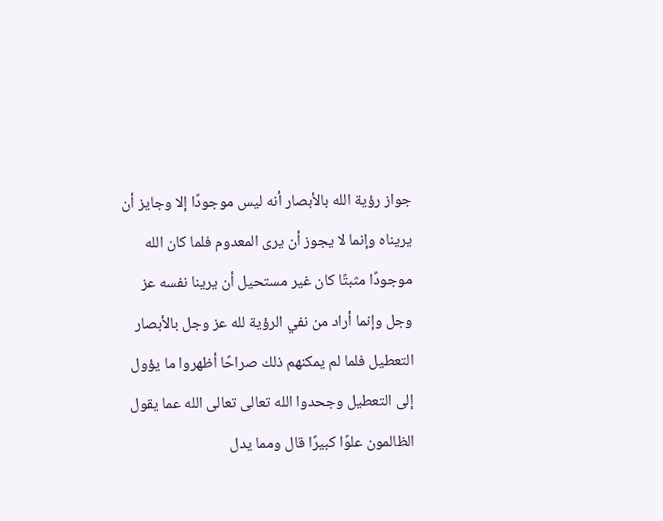جواز رؤية الله بالأبصار أنه ليس موجودًا إلا وجايز أن يريناه وإنما لا يجوز أن يرى المعدوم فلما كان الله موجودًا مثبتًا كان غير مستحيل أن يرينا نفسه عز وجل وإنما أراد من نفي الرؤية لله عز وجل بالأبصار التعطيل فلما لم يمكنهم ذلك صراحًا أظهروا ما يؤول إلى التعطيل وجحدوا الله تعالى تعالى الله عما يقول الظالمون علوًا كبيرًا قال ومما يدل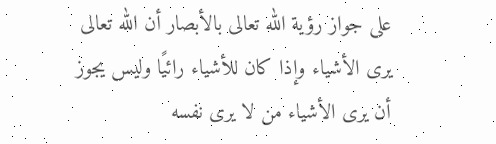على جواز رؤية الله تعالى بالأبصار أن الله تعالى يرى الأشياء وإذا كان للأشياء رائيًا وليس يجوز أن يرى الأشياء من لا يرى نفسه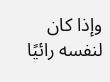وإذا كان لنفسه رائيًا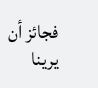فجائز أن يرينا